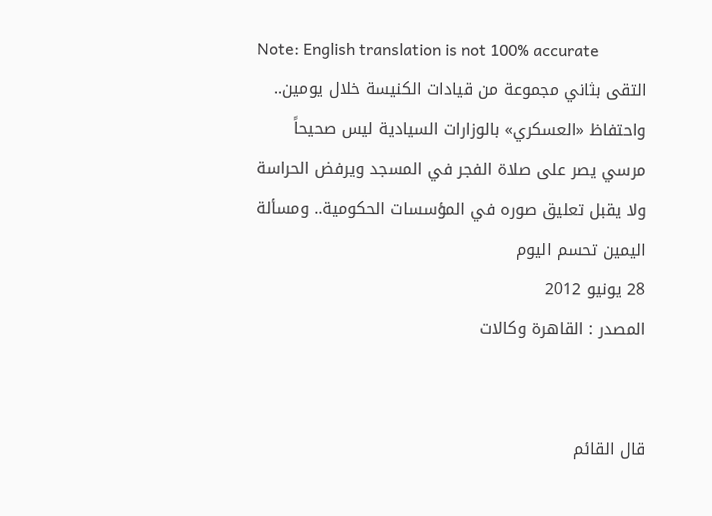Note: English translation is not 100% accurate
التقى بثاني مجموعة من قيادات الكنيسة خلال يومين.. واحتفاظ «العسكري» بالوزارات السيادية ليس صحيحاً
مرسي يصر على صلاة الفجر في المسجد ويرفض الحراسة ولا يقبل تعليق صوره في المؤسسات الحكومية.. ومسألة اليمين تحسم اليوم
28 يونيو 2012
المصدر : القاهرة وكالات


قال القائم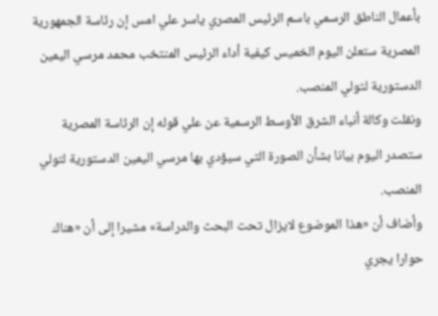بأعمال الناطق الرسمي باسم الرئيس المصري ياسر علي امس إن رئاسة الجمهورية المصرية ستعلن اليوم الخميس كيفية أداء الرئيس المنتخب محمد مرسي اليمين الدستورية لتولي المنصب.
ونقلت وكالة أنباء الشرق الأوسط الرسمية عن علي قوله إن الرئاسة المصرية ستصدر اليوم بيانا بشأن الصورة التي سيؤدي بها مرسي اليمين الدستورية لتولي المنصب.
وأضاف أن «هذا الموضوع لايزال تحت البحث والدراسة» مشيرا إلى أن «هناك حوارا يجري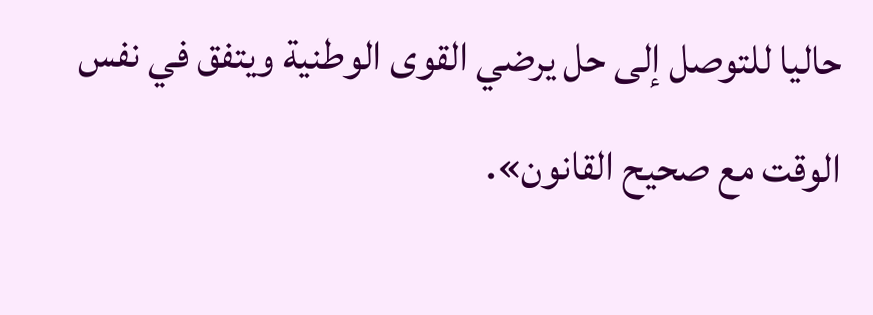حاليا للتوصل إلى حل يرضي القوى الوطنية ويتفق في نفس الوقت مع صحيح القانون».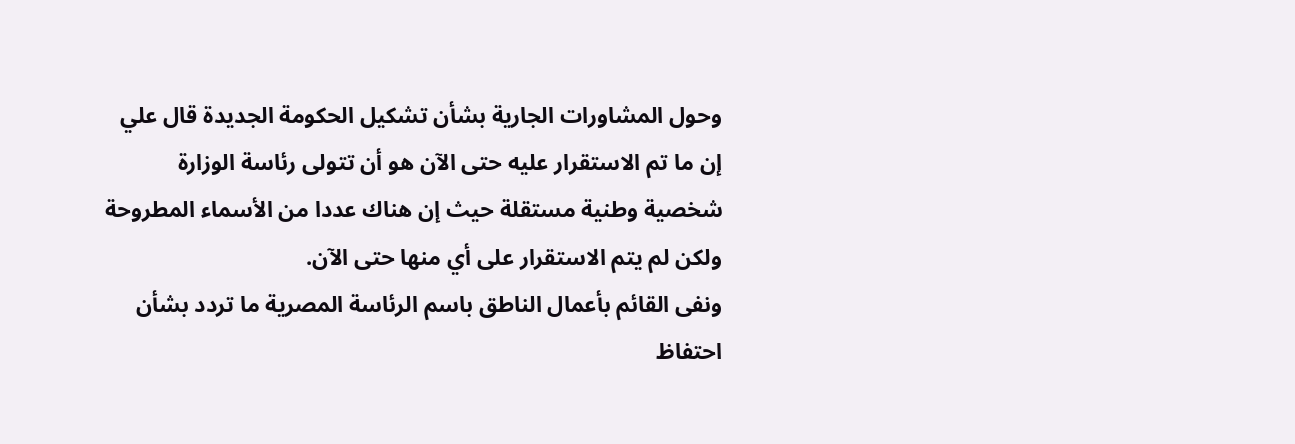وحول المشاورات الجارية بشأن تشكيل الحكومة الجديدة قال علي إن ما تم الاستقرار عليه حتى الآن هو أن تتولى رئاسة الوزارة شخصية وطنية مستقلة حيث إن هناك عددا من الأسماء المطروحة ولكن لم يتم الاستقرار على أي منها حتى الآن.
ونفى القائم بأعمال الناطق باسم الرئاسة المصرية ما تردد بشأن احتفاظ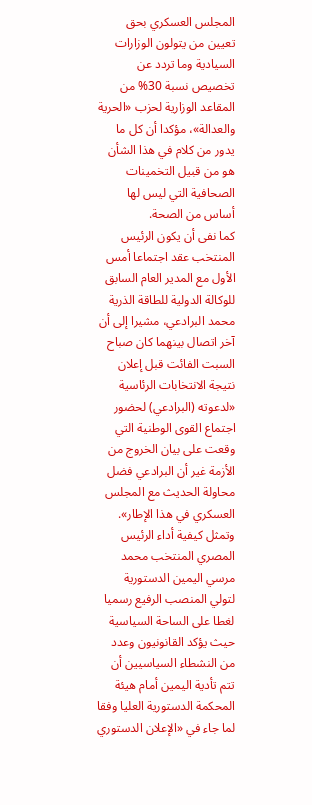المجلس العسكري بحق تعيين من يتولون الوزارات السيادية وما تردد عن تخصيص نسبة 30% من المقاعد الوزارية لحزب «الحرية والعدالة»، مؤكدا أن كل ما يدور من كلام في هذا الشأن هو من قبيل التخمينات الصحافية التي ليس لها أساس من الصحة.
كما نفى أن يكون الرئيس المنتخب عقد اجتماعا أمس الأول مع المدير العام السابق للوكالة الدولية للطاقة الذرية محمد البرادعي، مشيرا إلى أن آخر اتصال بينهما كان صباح السبت الفائت قبل إعلان نتيجة الانتخابات الرئاسية «لدعوته (البرادعي) لحضور اجتماع القوى الوطنية التي وقعت على بيان الخروج من الأزمة غير أن البرادعي فضل محاولة الحديث مع المجلس العسكري في هذا الإطار».
وتمثل كيفية أداء الرئيس المصري المنتخب محمد مرسي اليمين الدستورية لتولي المنصب الرفيع رسميا لغطا على الساحة السياسية حيث يؤكد القانونيون وعدد من النشطاء السياسيين أن تتم تأدية اليمين أمام هيئة المحكمة الدستورية العليا وفقا لما جاء في «الإعلان الدستوري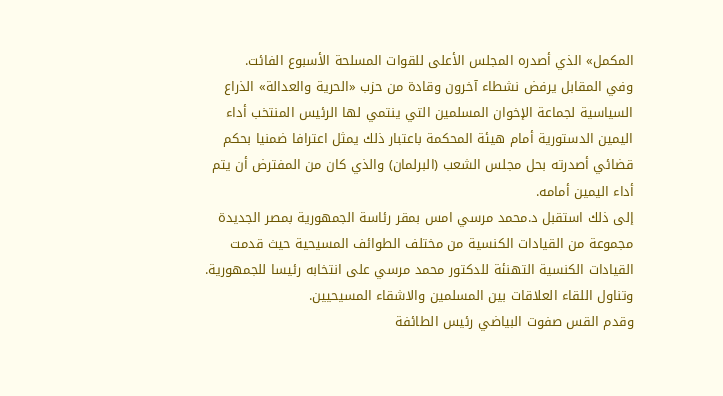المكمل» الذي أصدره المجلس الأعلى للقوات المسلحة الأسبوع الفائت.
وفي المقابل يرفض نشطاء آخرون وقادة من حزب «الحرية والعدالة» الذراع السياسية لجماعة الإخوان المسلمين التي ينتمي لها الرئيس المنتخب أداء اليمين الدستورية أمام هيئة المحكمة باعتبار ذلك يمثل اعترافا ضمنيا بحكم قضائي أصدرته بحل مجلس الشعب (البرلمان) والذي كان من المفترض أن يتم أداء اليمين أمامه.
إلى ذلك استقبل د.محمد مرسي امس بمقر رئاسة الجمهورية بمصر الجديدة مجموعة من القيادات الكنسية من مختلف الطوائف المسيحية حيث قدمت القيادات الكنسية التهنئة للدكتور محمد مرسي على انتخابه رئيسا للجمهورية.
وتناول اللقاء العلاقات بين المسلمين والاشقاء المسيحيين.
وقدم القس صفوت البياضي رئيس الطائفة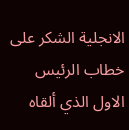الانجلية الشكر على خطاب الرئيس الاول الذي ألقاه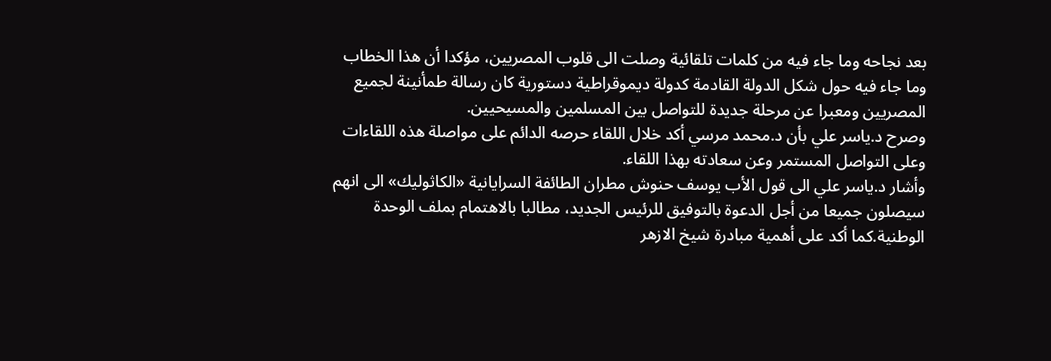بعد نجاحه وما جاء فيه من كلمات تلقائية وصلت الى قلوب المصريين، مؤكدا أن هذا الخطاب وما جاء فيه حول شكل الدولة القادمة كدولة ديموقراطية دستورية كان رسالة طمأنينة لجميع المصريين ومعبرا عن مرحلة جديدة للتواصل بين المسلمين والمسيحيين.
وصرح د.ياسر علي بأن د.محمد مرسي أكد خلال اللقاء حرصه الدائم على مواصلة هذه اللقاءات وعلى التواصل المستمر وعن سعادته بهذا اللقاء.
وأشار د.ياسر علي الى قول الأب يوسف حنوش مطران الطائفة السرايانية «الكاثوليك» الى انهم سيصلون جميعا من أجل الدعوة بالتوفيق للرئيس الجديد، مطالبا بالاهتمام بملف الوحدة الوطنية.كما أكد على أهمية مبادرة شيخ الازهر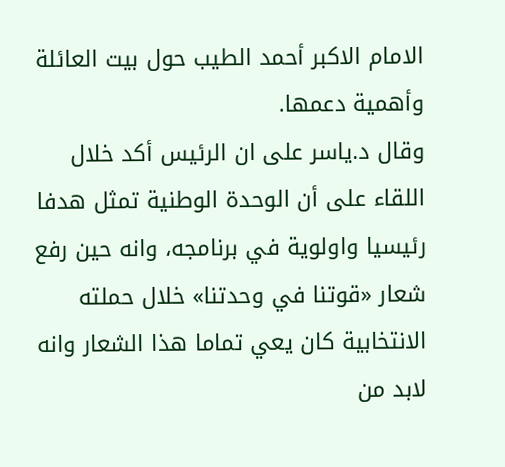الامام الاكبر أحمد الطيب حول بيت العائلة وأهمية دعمها.
وقال د.ياسر على ان الرئيس أكد خلال اللقاء على أن الوحدة الوطنية تمثل هدفا رئيسيا واولوية في برنامجه، وانه حين رفع شعار «قوتنا في وحدتنا» خلال حملته الانتخابية كان يعي تماما هذا الشعار وانه لابد من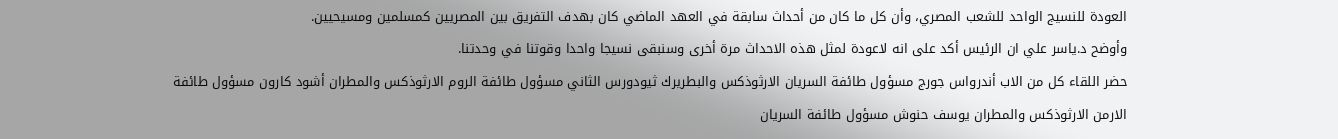العودة للنسيج الواحد للشعب المصري، وأن كل ما كان من أحداث سابقة في العهد الماضي كان بهدف التفريق بين المصريين كمسلمين ومسيحيين.
وأوضح د.ياسر علي ان الرئيس أكد على انه لاعودة لمثل هذه الاحداث مرة أخرى وسنبقى نسيجا واحدا وقوتنا في وحدتنا.
حضر اللقاء كل من الاب أندرواس جورج مسؤول طائفة السريان الارثوذكس والبطريرك ثيودورس الثاني مسؤول طائفة الروم الارثوذكس والمطران أشود كارون مسؤول طائفة الارمن الارثوذكس والمطران يوسف حنوش مسؤول طائفة السريان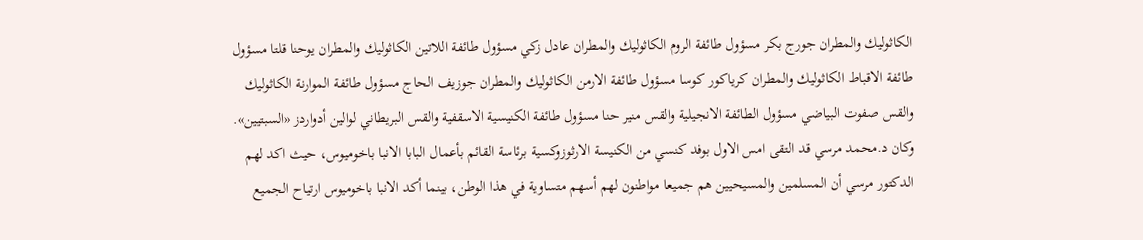الكاثوليك والمطران جورج بكر مسؤول طائفة الروم الكاثوليك والمطران عادل زكي مسؤول طائفة اللاتين الكاثوليك والمطران يوحنا قلتا مسؤول طائفة الاقباط الكاثوليك والمطران كرياكور كوسا مسؤول طائفة الارمن الكاثوليك والمطران جوزيف الحاج مسؤول طائفة الموارنة الكاثوليك والقس صفوت البياضي مسؤول الطائفة الانجيلية والقس منير حنا مسؤول طائفة الكنيسية الاسقفية والقس البريطاني لوالين أدواردز «السبتيين».
وكان د.محمد مرسي قد التقى امس الاول بوفد كنسي من الكنيسة الارثوزوكسية برئاسة القائم بأعمال البابا الانبا باخوميوس، حيث اكد لهم الدكتور مرسي أن المسلمين والمسيحيين هم جميعا مواطنون لهم أسهم متساوية في هذا الوطن، بينما أكد الانبا باخوميوس ارتياح الجميع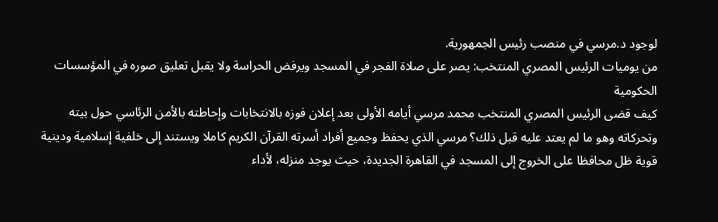لوجود د.مرسي في منصب رئيس الجمهورية.
من يوميات الرئيس المصري المنتخب: يصر على صلاة الفجر في المسجد ويرفض الحراسة ولا يقبل تعليق صوره في المؤسسات الحكومية
كيف قضى الرئيس المصري المنتخب محمد مرسي أيامه الأولى بعد إعلان فوزه بالانتخابات وإحاطته بالأمن الرئاسي حول بيته وتحركاته وهو ما لم يعتد عليه قبل ذلك؟ مرسي الذي يحفظ وجميع أفراد أسرته القرآن الكريم كاملا ويستند إلى خلفية إسلامية ودينية قوية ظل محافظا على الخروج إلى المسجد في القاهرة الجديدة، حيث يوجد منزله، لأداء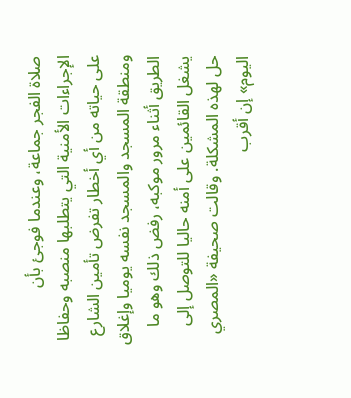صلاة الفجر جماعة، وعندما فوجئ بأن الإجراءات الأمنية التي يتطلبها منصبه وحفاظا على حياته من أي أخطار تفرض تأمين الشارع ومنطقة المسجد والمسجد نفسه يوميا وإغلاق الطريق أثناء مرور موكبه، رفض ذلك وهو ما يشغل القائمين على أمنه حاليا للتوصل إلى حل لهذه المشكلة. وقالت صحيفة «المصري اليوم» إن أقرب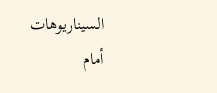السيناريوهات أمام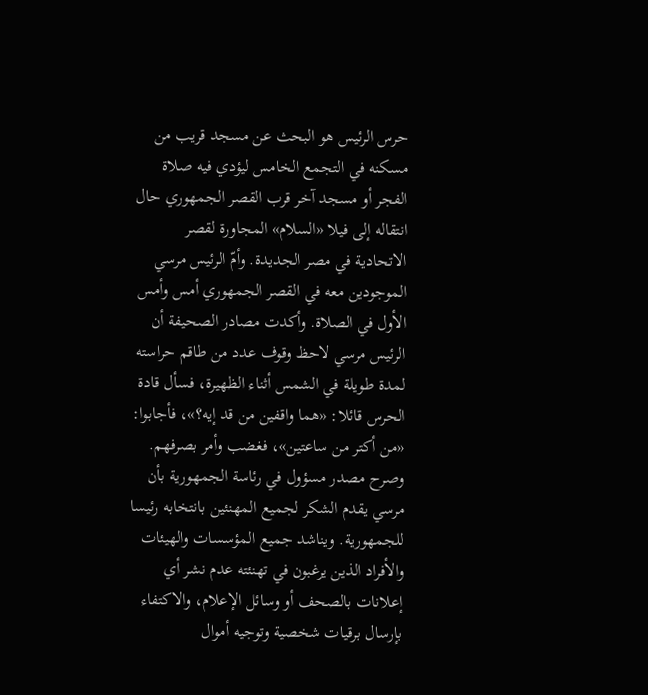حرس الرئيس هو البحث عن مسجد قريب من مسكنه في التجمع الخامس ليؤدي فيه صلاة الفجر أو مسجد آخر قرب القصر الجمهوري حال انتقاله إلى فيلا «السلام» المجاورة لقصر الاتحادية في مصر الجديدة. وأمّ الرئيس مرسي الموجودين معه في القصر الجمهوري أمس وأمس الأول في الصلاة. وأكدت مصادر الصحيفة أن الرئيس مرسي لاحظ وقوف عدد من طاقم حراسته لمدة طويلة في الشمس أثناء الظهيرة، فسأل قادة الحرس قائلا: «هما واقفين من قد إيه؟»، فأجابوا: «من أكتر من ساعتين»، فغضب وأمر بصرفهم.
وصرح مصدر مسؤول في رئاسة الجمهورية بأن مرسي يقدم الشكر لجميع المهنئين بانتخابه رئيسا للجمهورية. ويناشد جميع المؤسسات والهيئات والأفراد الذين يرغبون في تهنئته عدم نشر أي إعلانات بالصحف أو وسائل الإعلام، والاكتفاء بإرسال برقيات شخصية وتوجيه أموال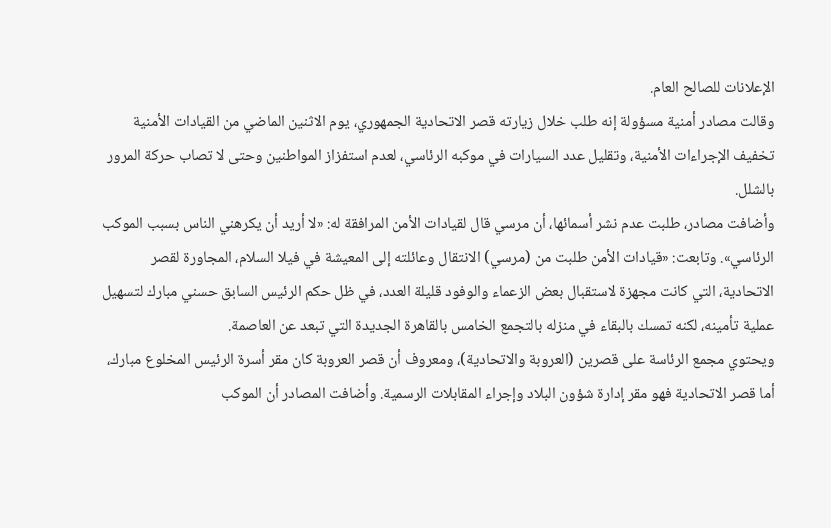الإعلانات للصالح العام.
وقالت مصادر أمنية مسؤولة إنه طلب خلال زيارته قصر الاتحادية الجمهوري، يوم الاثنين الماضي من القيادات الأمنية تخفيف الإجراءات الأمنية، وتقليل عدد السيارات في موكبه الرئاسي، لعدم استفزاز المواطنين وحتى لا تصاب حركة المرور بالشلل.
وأضافت مصادر، طلبت عدم نشر أسمائها، أن مرسي قال لقيادات الأمن المرافقة له: «لا أريد أن يكرهني الناس بسبب الموكب الرئاسي». وتابعت: «قيادات الأمن طلبت من (مرسي) الانتقال وعائلته إلى المعيشة في فيلا السلام، المجاورة لقصر الاتحادية، التي كانت مجهزة لاستقبال بعض الزعماء والوفود قليلة العدد، في ظل حكم الرئيس السابق حسني مبارك لتسهيل عملية تأمينه، لكنه تمسك بالبقاء في منزله بالتجمع الخامس بالقاهرة الجديدة التي تبعد عن العاصمة.
ويحتوي مجمع الرئاسة على قصرين (العروبة والاتحادية)، ومعروف أن قصر العروبة كان مقر أسرة الرئيس المخلوع مبارك، أما قصر الاتحادية فهو مقر إدارة شؤون البلاد وإجراء المقابلات الرسمية. وأضافت المصادر أن الموكب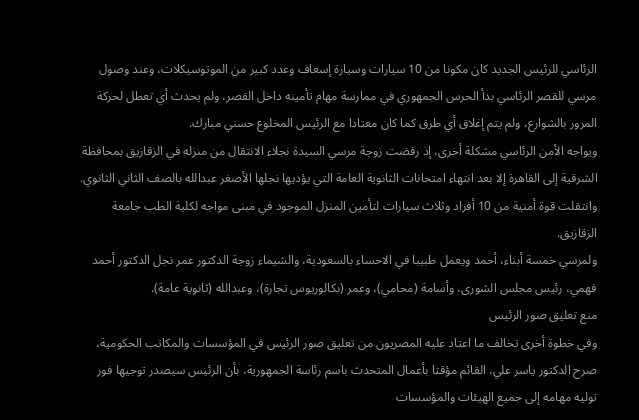الرئاسي للرئيس الجديد كان مكونا من 10 سيارات وسيارة إسعاف وعدد كبير من الموتوسيكلات، وعند وصول مرسي للقصر الرئاسي بدأ الحرس الجمهوري في ممارسة مهام تأمينه داخل القصر، ولم يحدث أي تعطل لحركة المرور بالشوارع، ولم يتم إغلاق أي طرق كما كان معتادا مع الرئيس المخلوع حسني مبارك.
ويواجه الأمن الرئاسي مشكلة أخرى، إذ رفضت زوجة مرسي السيدة نجلاء الانتقال من منزله في الزقازيق بمحافظة الشرقية إلى القاهرة إلا بعد انتهاء امتحانات الثانوية العامة التي يؤديها نجلها الأصغر عبدالله بالصف الثاني الثانوي. وانتقلت قوة أمنية من 10 أفراد وثلاث سيارات لتأمين المنزل الموجود في مبنى مواجه لكلية الطب جامعة الزقازيق.
ولمرسي خمسة أبناء، أحمد ويعمل طبيبا في الاحساء بالسعودية، والشيماء زوجة الدكتور عمر نجل الدكتور أحمد فهمي، رئيس مجلس الشورى، وأسامة (محامي)، وعمر (بكالوريوس تجارة)، وعبدالله (ثانوية عامة).
منع تعليق صور الرئيس
وفي خطوة أخرى تخالف ما اعتاد عليه المصريون من تعليق صور الرئيس في المؤسسات والمكاتب الحكومية، صرح الدكتور ياسر علي، القائم مؤقتا بأعمال المتحدث باسم رئاسة الجمهورية، بأن الرئيس سيصدر توجيها فور توليه مهامه إلى جميع الهيئات والمؤسسات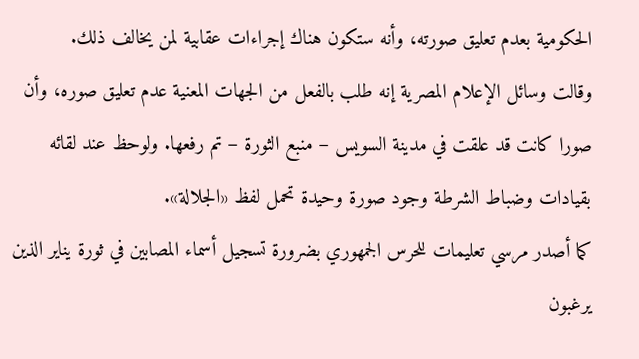الحكومية بعدم تعليق صورته، وأنه ستكون هناك إجراءات عقابية لمن يخالف ذلك.
وقالت وسائل الإعلام المصرية إنه طلب بالفعل من الجهات المعنية عدم تعليق صوره، وأن صورا كانت قد علقت في مدينة السويس – منبع الثورة – تم رفعها. ولوحظ عند لقائه بقيادات وضباط الشرطة وجود صورة وحيدة تحمل لفظ «الجلالة».
كما أصدر مرسي تعليمات للحرس الجمهوري بضرورة تسجيل أسماء المصابين في ثورة يناير الذين يرغبون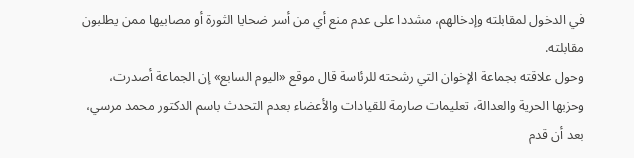في الدخول لمقابلته وإدخالهم، مشددا على عدم منع أي من أسر ضحايا الثورة أو مصابيها ممن يطلبون مقابلته.
وحول علاقته بجماعة الإخوان التي رشحته للرئاسة قال موقع «اليوم السابع» إن الجماعة أصدرت، وحزبها الحرية والعدالة، تعليمات صارمة للقيادات والأعضاء بعدم التحدث باسم الدكتور محمد مرسي، بعد أن قدم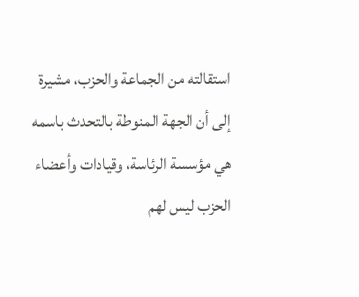استقالته من الجماعة والحزب، مشيرة إلى أن الجهة المنوطة بالتحدث باسمه هي مؤسسة الرئاسة، وقيادات وأعضاء الحزب ليس لهم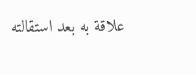علاقة به بعد استقالته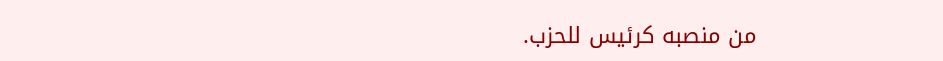من منصبه كرئيس للحزب.